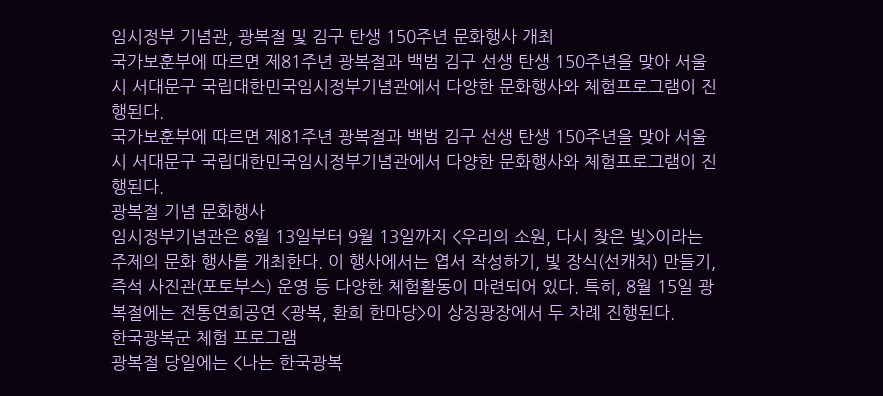임시정부 기념관, 광복절 및 김구 탄생 150주년 문화행사 개최
국가보훈부에 따르면 제81주년 광복절과 백범 김구 선생 탄생 150주년을 맞아 서울시 서대문구 국립대한민국임시정부기념관에서 다양한 문화행사와 체험프로그램이 진행된다.
국가보훈부에 따르면 제81주년 광복절과 백범 김구 선생 탄생 150주년을 맞아 서울시 서대문구 국립대한민국임시정부기념관에서 다양한 문화행사와 체험프로그램이 진행된다.
광복절 기념 문화행사
임시정부기념관은 8월 13일부터 9월 13일까지 <우리의 소원, 다시 찾은 빛>이라는 주제의 문화 행사를 개최한다. 이 행사에서는 엽서 작성하기, 빛 장식(선캐처) 만들기, 즉석 사진관(포토부스) 운영 등 다양한 체험활동이 마련되어 있다. 특히, 8월 15일 광복절에는 전통연희공연 <광복, 환희 한마당>이 상징광장에서 두 차례 진행된다.
한국광복군 체험 프로그램
광복절 당일에는 <나는 한국광복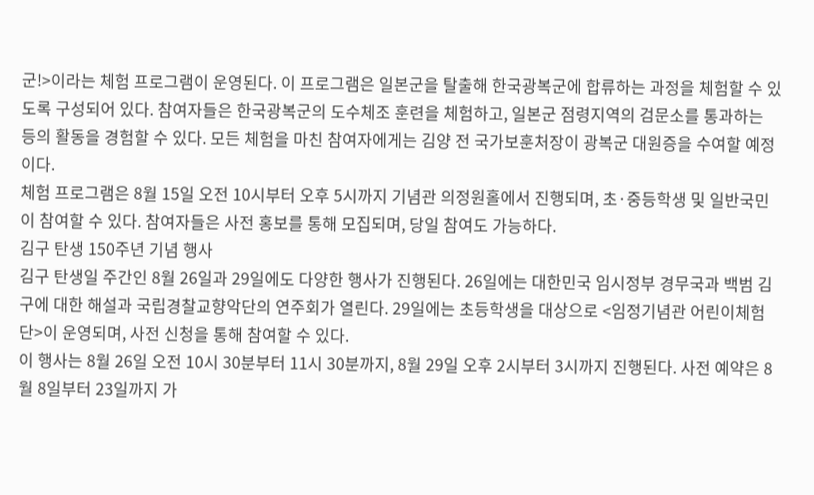군!>이라는 체험 프로그램이 운영된다. 이 프로그램은 일본군을 탈출해 한국광복군에 합류하는 과정을 체험할 수 있도록 구성되어 있다. 참여자들은 한국광복군의 도수체조 훈련을 체험하고, 일본군 점령지역의 검문소를 통과하는 등의 활동을 경험할 수 있다. 모든 체험을 마친 참여자에게는 김양 전 국가보훈처장이 광복군 대원증을 수여할 예정이다.
체험 프로그램은 8월 15일 오전 10시부터 오후 5시까지 기념관 의정원홀에서 진행되며, 초·중등학생 및 일반국민이 참여할 수 있다. 참여자들은 사전 홍보를 통해 모집되며, 당일 참여도 가능하다.
김구 탄생 150주년 기념 행사
김구 탄생일 주간인 8월 26일과 29일에도 다양한 행사가 진행된다. 26일에는 대한민국 임시정부 경무국과 백범 김구에 대한 해설과 국립경찰교향악단의 연주회가 열린다. 29일에는 초등학생을 대상으로 <임정기념관 어린이체험단>이 운영되며, 사전 신청을 통해 참여할 수 있다.
이 행사는 8월 26일 오전 10시 30분부터 11시 30분까지, 8월 29일 오후 2시부터 3시까지 진행된다. 사전 예약은 8월 8일부터 23일까지 가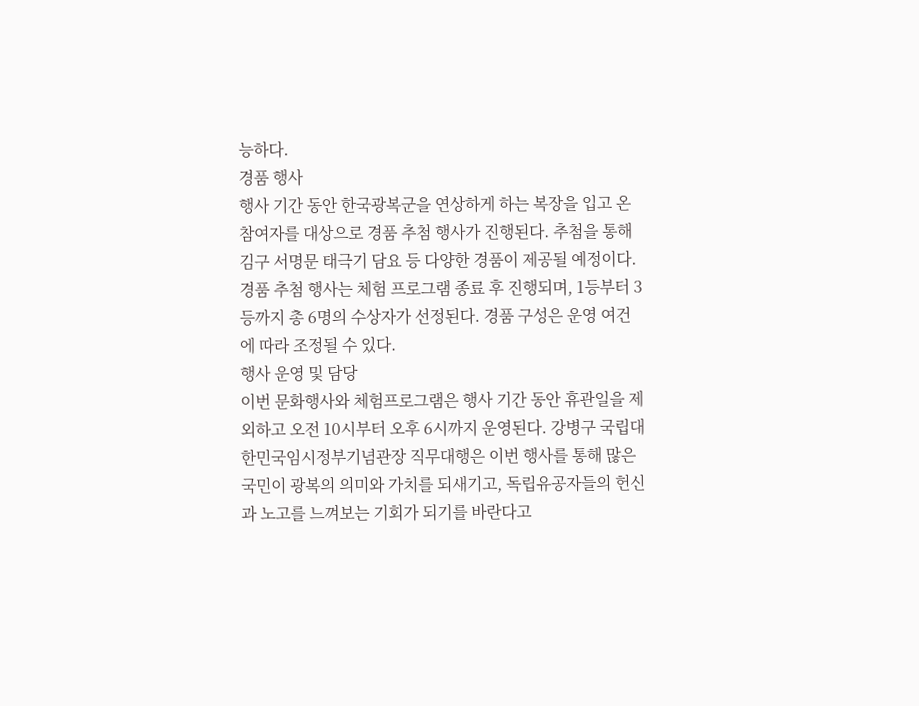능하다.
경품 행사
행사 기간 동안 한국광복군을 연상하게 하는 복장을 입고 온 참여자를 대상으로 경품 추첨 행사가 진행된다. 추첨을 통해 김구 서명문 태극기 담요 등 다양한 경품이 제공될 예정이다.
경품 추첨 행사는 체험 프로그램 종료 후 진행되며, 1등부터 3등까지 총 6명의 수상자가 선정된다. 경품 구성은 운영 여건에 따라 조정될 수 있다.
행사 운영 및 담당
이번 문화행사와 체험프로그램은 행사 기간 동안 휴관일을 제외하고 오전 10시부터 오후 6시까지 운영된다. 강병구 국립대한민국임시정부기념관장 직무대행은 이번 행사를 통해 많은 국민이 광복의 의미와 가치를 되새기고, 독립유공자들의 헌신과 노고를 느껴보는 기회가 되기를 바란다고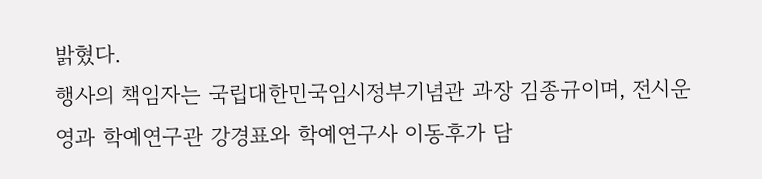밝혔다.
행사의 책임자는 국립대한민국임시정부기념관 과장 김종규이며, 전시운영과 학예연구관 강경표와 학예연구사 이동후가 담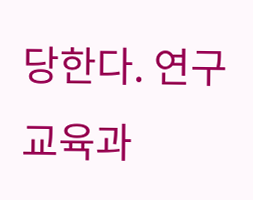당한다. 연구교육과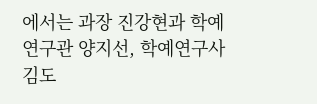에서는 과장 진강현과 학예연구관 양지선, 학예연구사 김도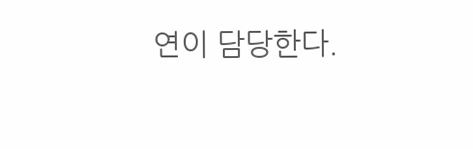연이 담당한다.